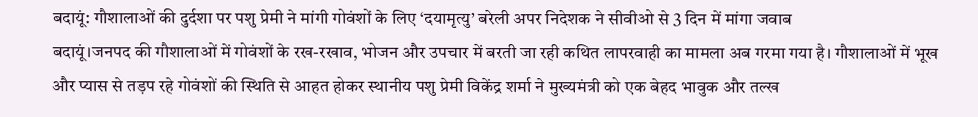बदायूं: गौशालाओं की दुर्दशा पर पशु प्रेमी ने मांगी गोवंशों के लिए ‘दयामृत्यु’ बरेली अपर निदेशक ने सीवीओ से 3 दिन में मांगा जवाब
बदायूं।जनपद की गौशालाओं में गोवंशों के रख-रखाव, भोजन और उपचार में बरती जा रही कथित लापरवाही का मामला अब गरमा गया है। गौशालाओं में भूख और प्यास से तड़प रहे गोवंशों की स्थिति से आहत होकर स्थानीय पशु प्रेमी विकेंद्र शर्मा ने मुख्यमंत्री को एक बेहद भावुक और तल्ख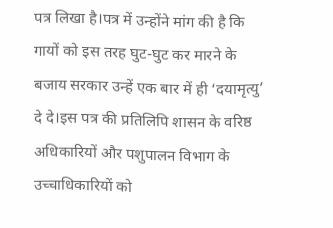पत्र लिखा है।पत्र में उन्होंने मांग की है कि गायों को इस तरह घुट-घुट कर मारने के बजाय सरकार उन्हें एक बार में ही ‘दयामृत्यु’ दे दे।इस पत्र की प्रतिलिपि शासन के वरिष्ठ अधिकारियों और पशुपालन विभाग के उच्चाधिकारियों को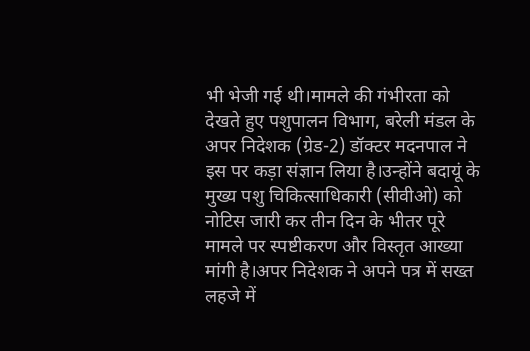भी भेजी गई थी।मामले की गंभीरता को देखते हुए पशुपालन विभाग, बरेली मंडल के अपर निदेशक (ग्रेड-2) डॉक्टर मदनपाल ने इस पर कड़ा संज्ञान लिया है।उन्होंने बदायूं के मुख्य पशु चिकित्साधिकारी (सीवीओ) को नोटिस जारी कर तीन दिन के भीतर पूरे मामले पर स्पष्टीकरण और विस्तृत आख्या मांगी है।अपर निदेशक ने अपने पत्र में सख्त लहजे में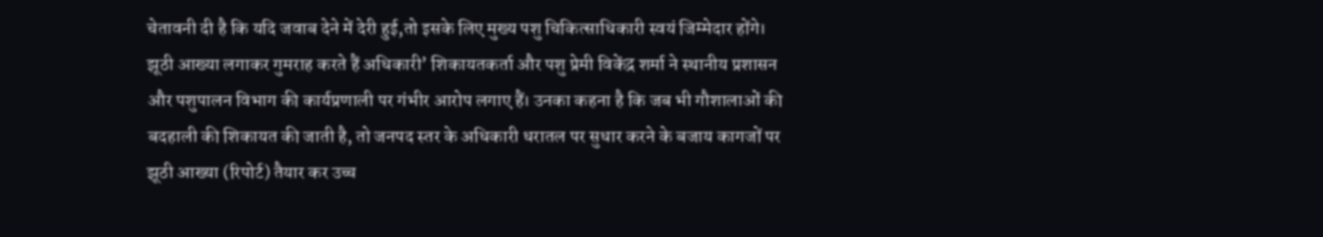चेतावनी दी है कि यदि जवाब देने में देरी हुई,तो इसके लिए मुख्य पशु चिकित्साधिकारी स्वयं जिम्मेदार होंगे।
झूठी आख्या लगाकर गुमराह करते हैं अधिकारी’ शिकायतकर्ता और पशु प्रेमी विकेंद्र शर्मा ने स्थानीय प्रशासन और पशुपालन विभाग की कार्यप्रणाली पर गंभीर आरोप लगाए हैं। उनका कहना है कि जब भी गौशालाओं की बदहाली की शिकायत की जाती है, तो जनपद स्तर के अधिकारी धरातल पर सुधार करने के बजाय कागजों पर झूठी आख्या (रिपोर्ट) तैयार कर उच्च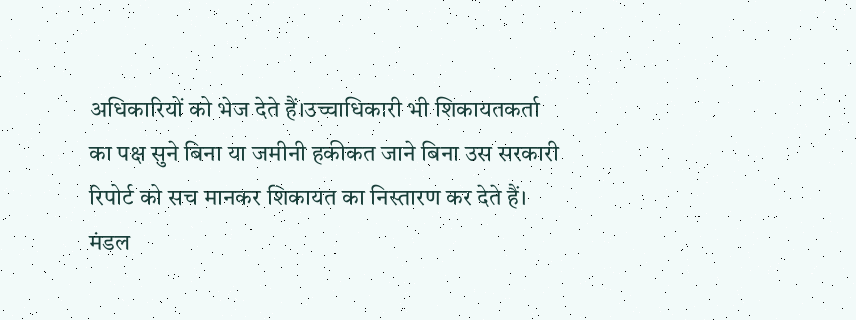अधिकारियों को भेज देते हैं।उच्चाधिकारी भी शिकायतकर्ता का पक्ष सुने बिना या जमीनी हकीकत जाने बिना उस सरकारी रिपोर्ट को सच मानकर शिकायत का निस्तारण कर देते हैं।
मंडल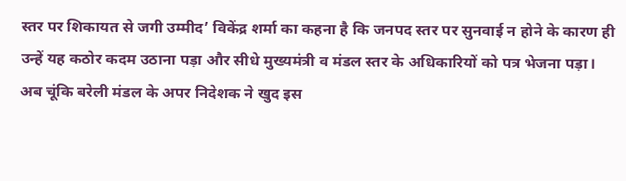स्तर पर शिकायत से जगी उम्मीद’ विकेंद्र शर्मा का कहना है कि जनपद स्तर पर सुनवाई न होने के कारण ही उन्हें यह कठोर कदम उठाना पड़ा और सीधे मुख्यमंत्री व मंडल स्तर के अधिकारियों को पत्र भेजना पड़ा। अब चूंकि बरेली मंडल के अपर निदेशक ने खुद इस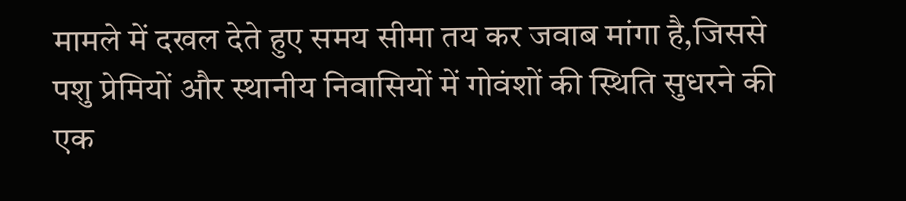मामले में दखल देते हुए समय सीमा तय कर जवाब मांगा है,जिससे पशु प्रेमियों और स्थानीय निवासियों में गोवंशों की स्थिति सुधरने की एक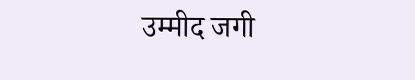उम्मीद जगी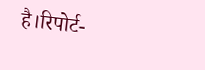है।रिपोर्ट-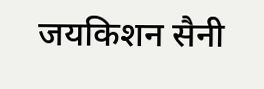जयकिशन सैनी